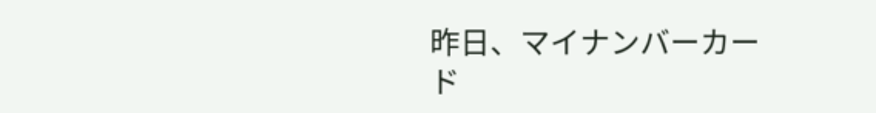昨日、マイナンバーカード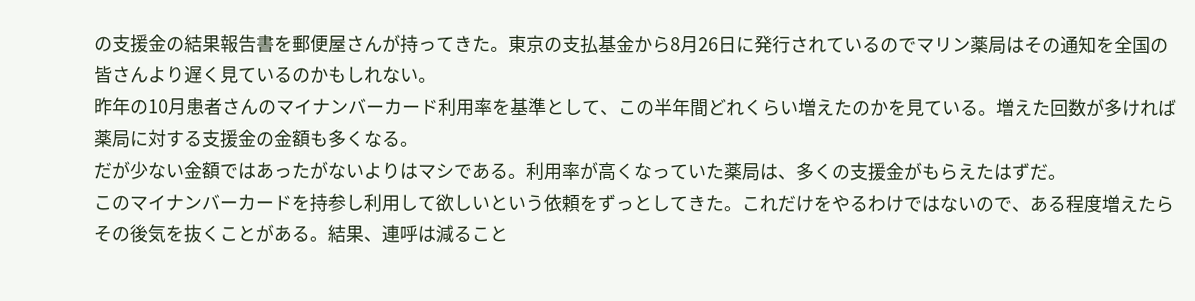の支援金の結果報告書を郵便屋さんが持ってきた。東京の支払基金から8月26日に発行されているのでマリン薬局はその通知を全国の皆さんより遅く見ているのかもしれない。
昨年の10月患者さんのマイナンバーカード利用率を基準として、この半年間どれくらい増えたのかを見ている。増えた回数が多ければ薬局に対する支援金の金額も多くなる。
だが少ない金額ではあったがないよりはマシである。利用率が高くなっていた薬局は、多くの支援金がもらえたはずだ。
このマイナンバーカードを持参し利用して欲しいという依頼をずっとしてきた。これだけをやるわけではないので、ある程度増えたらその後気を抜くことがある。結果、連呼は減ること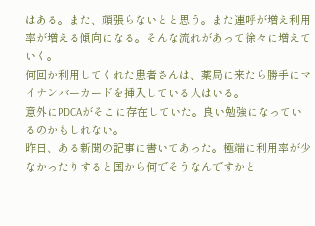はある。また、頑張らないとと思う。また連呼が増え利用率が増える傾向になる。そんな流れがあって徐々に増えていく。
何回か利用してくれた患者さんは、薬局に来たら勝手にマイナンバーカードを挿入している人はいる。
意外にPDCAがそこに存在していた。良い勉強になっているのかもしれない。
昨日、ある新聞の記事に書いてあった。極端に利用率が少なかったりすると国から何でそうなんですかと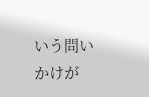いう問いかけが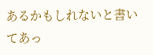あるかもしれないと書いてあっ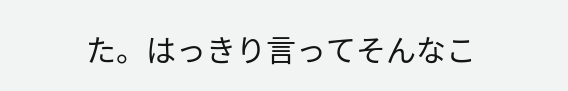た。はっきり言ってそんなこ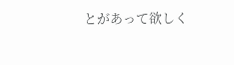とがあって欲しく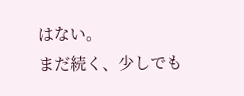はない。
まだ続く、少しでも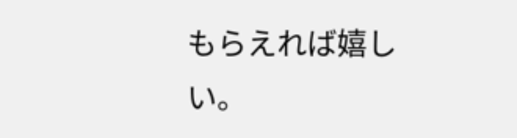もらえれば嬉しい。